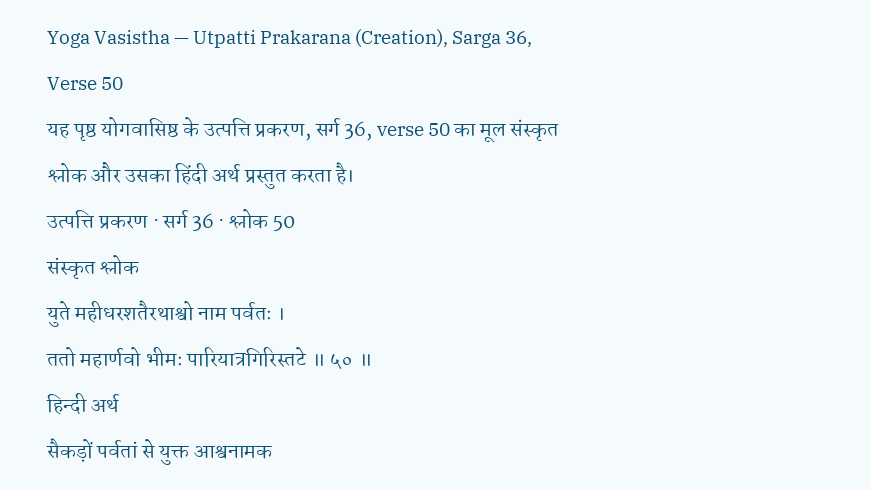Yoga Vasistha — Utpatti Prakarana (Creation), Sarga 36, Verse 50
यह पृष्ठ योगवासिष्ठ के उत्पत्ति प्रकरण, सर्ग 36, verse 50 का मूल संस्कृत श्लोक और उसका हिंदी अर्थ प्रस्तुत करता है।
उत्पत्ति प्रकरण · सर्ग 36 · श्लोक 50
संस्कृत श्लोक
युते महीधरशतैरथाश्वो नाम पर्वतः ।
ततो महार्णवो भीमः पारियात्रगिरिस्तटे ॥ ५० ॥
हिन्दी अर्थ
सैकड़ों पर्वतां से युक्त आश्वनामक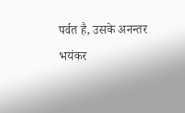पर्वत है, उसके अनन्तर
भयंकर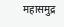महासमुद्र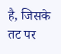है, जिसके तट पर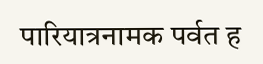पारियात्रनामक पर्वत ह